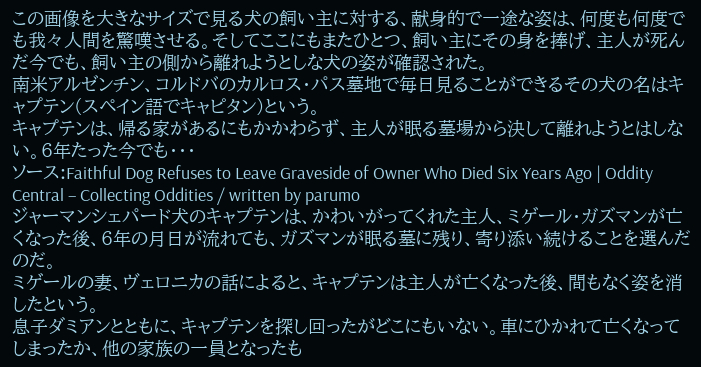この画像を大きなサイズで見る犬の飼い主に対する、献身的で一途な姿は、何度も何度でも我々人間を驚嘆させる。そしてここにもまたひとつ、飼い主にその身を捧げ、主人が死んだ今でも、飼い主の側から離れようとしな犬の姿が確認された。
南米アルゼンチン、コルドバのカルロス・パス墓地で毎日見ることができるその犬の名はキャプテン(スペイン語でキャピタン)という。
キャプテンは、帰る家があるにもかかわらず、主人が眠る墓場から決して離れようとはしない。6年たった今でも・・・
ソース:Faithful Dog Refuses to Leave Graveside of Owner Who Died Six Years Ago | Oddity Central – Collecting Oddities / written by parumo
ジャーマンシェパード犬のキャプテンは、かわいがってくれた主人、ミゲール・ガズマンが亡くなった後、6年の月日が流れても、ガズマンが眠る墓に残り、寄り添い続けることを選んだのだ。
ミゲールの妻、ヴェロニカの話によると、キャプテンは主人が亡くなった後、間もなく姿を消したという。
息子ダミアンとともに、キャプテンを探し回ったがどこにもいない。車にひかれて亡くなってしまったか、他の家族の一員となったも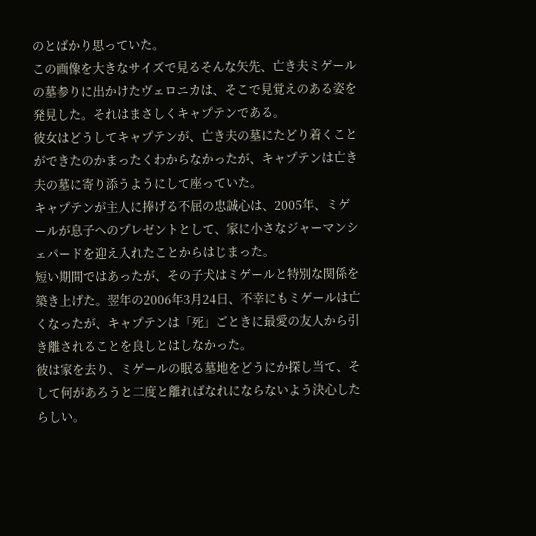のとばかり思っていた。
この画像を大きなサイズで見るそんな矢先、亡き夫ミゲールの墓参りに出かけたヴェロニカは、そこで見覚えのある姿を発見した。それはまさしくキャプテンである。
彼女はどうしてキャプテンが、亡き夫の墓にたどり着くことができたのかまったくわからなかったが、キャプテンは亡き夫の墓に寄り添うようにして座っていた。
キャプテンが主人に捧げる不屈の忠誠心は、2005年、ミゲールが息子へのプレゼントとして、家に小さなジャーマンシェパードを迎え入れたことからはじまった。
短い期間ではあったが、その子犬はミゲールと特別な関係を築き上げた。翌年の2006年3月24日、不幸にもミゲールは亡くなったが、キャプテンは「死」ごときに最愛の友人から引き離されることを良しとはしなかった。
彼は家を去り、ミゲールの眠る墓地をどうにか探し当て、そして何があろうと二度と離ればなれにならないよう決心したらしい。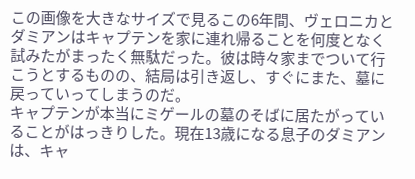この画像を大きなサイズで見るこの6年間、ヴェロニカとダミアンはキャプテンを家に連れ帰ることを何度となく試みたがまったく無駄だった。彼は時々家までついて行こうとするものの、結局は引き返し、すぐにまた、墓に戻っていってしまうのだ。
キャプテンが本当にミゲールの墓のそばに居たがっていることがはっきりした。現在13歳になる息子のダミアンは、キャ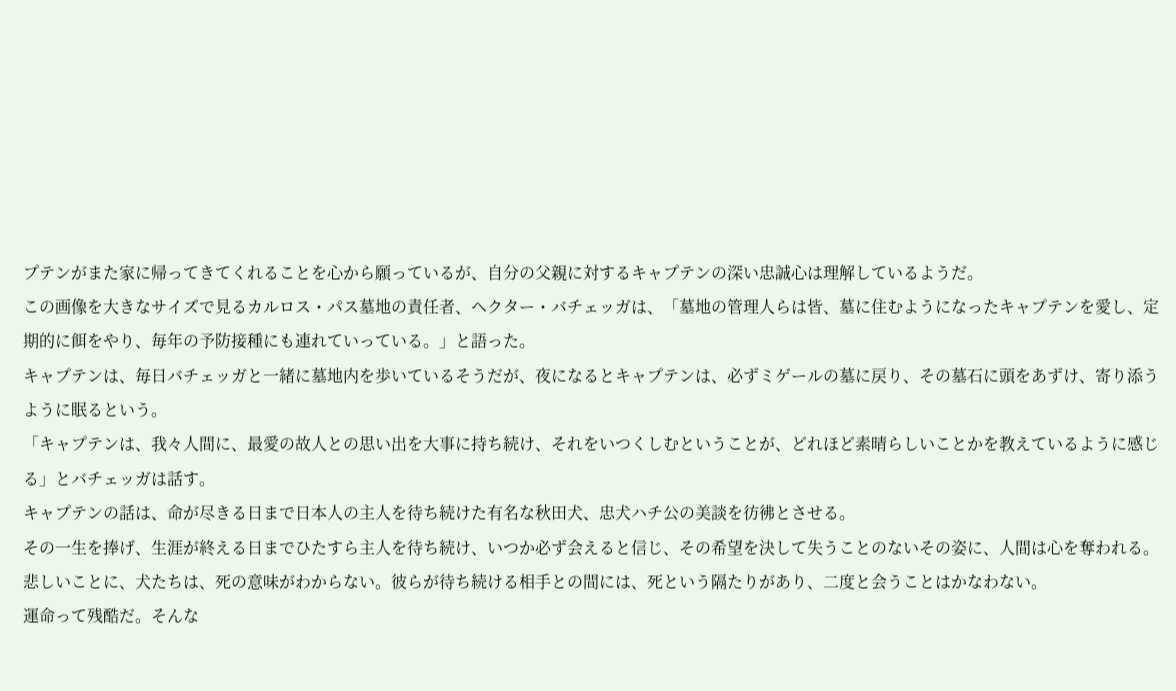プテンがまた家に帰ってきてくれることを心から願っているが、自分の父親に対するキャプテンの深い忠誠心は理解しているようだ。
この画像を大きなサイズで見るカルロス・パス墓地の責任者、ヘクター・バチェッガは、「墓地の管理人らは皆、墓に住むようになったキャプテンを愛し、定期的に餌をやり、毎年の予防接種にも連れていっている。」と語った。
キャプテンは、毎日バチェッガと一緒に墓地内を歩いているそうだが、夜になるとキャプテンは、必ずミゲールの墓に戻り、その墓石に頭をあずけ、寄り添うように眠るという。
「キャプテンは、我々人間に、最愛の故人との思い出を大事に持ち続け、それをいつくしむということが、どれほど素晴らしいことかを教えているように感じる」とバチェッガは話す。
キャプテンの話は、命が尽きる日まで日本人の主人を待ち続けた有名な秋田犬、忠犬ハチ公の美談を彷彿とさせる。
その一生を捧げ、生涯が終える日までひたすら主人を待ち続け、いつか必ず会えると信じ、その希望を決して失うことのないその姿に、人間は心を奪われる。
悲しいことに、犬たちは、死の意味がわからない。彼らが待ち続ける相手との間には、死という隔たりがあり、二度と会うことはかなわない。
運命って残酷だ。そんな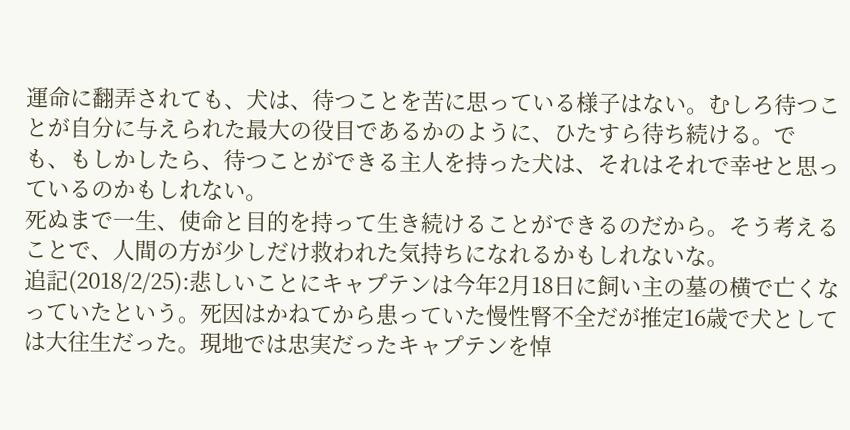運命に翻弄されても、犬は、待つことを苦に思っている様子はない。むしろ待つことが自分に与えられた最大の役目であるかのように、ひたすら待ち続ける。で
も、もしかしたら、待つことができる主人を持った犬は、それはそれで幸せと思っているのかもしれない。
死ぬまで一生、使命と目的を持って生き続けることができるのだから。そう考えることで、人間の方が少しだけ救われた気持ちになれるかもしれないな。
追記(2018/2/25):悲しいことにキャプテンは今年2月18日に飼い主の墓の横で亡くなっていたという。死因はかねてから患っていた慢性腎不全だが推定16歳で犬としては大往生だった。現地では忠実だったキャプテンを悼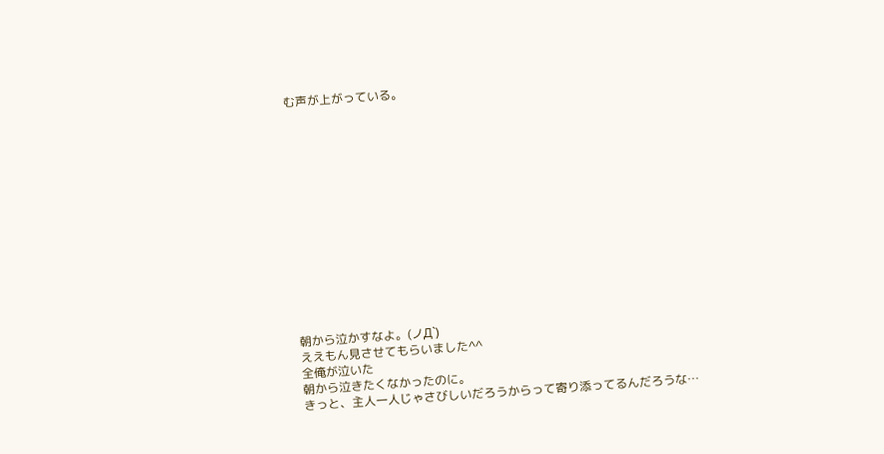む声が上がっている。














朝から泣かすなよ。(ノД`)
ええもん見させてもらいました^^
全俺が泣いた
朝から泣きたくなかったのに。
きっと、主人一人じゃさびしいだろうからって寄り添ってるんだろうな…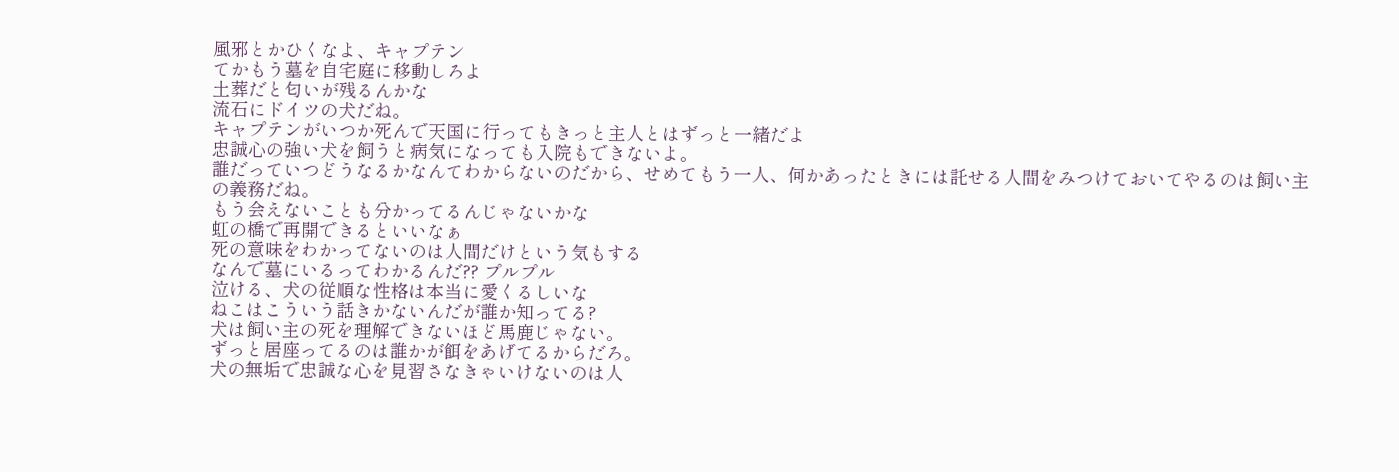風邪とかひくなよ、キャプテン
てかもう墓を自宅庭に移動しろよ
土葬だと匂いが残るんかな
流石にドイツの犬だね。
キャプテンがいつか死んで天国に行ってもきっと主人とはずっと一緒だよ
忠誠心の強い犬を飼うと病気になっても入院もできないよ。
誰だっていつどうなるかなんてわからないのだから、せめてもう一人、何かあったときには託せる人間をみつけておいてやるのは飼い主の義務だね。
もう会えないことも分かってるんじゃないかな
虹の橋で再開できるといいなぁ
死の意味をわかってないのは人間だけという気もする
なんで墓にいるってわかるんだ?? プルプル
泣ける、犬の従順な性格は本当に愛くるしいな
ねこはこういう話きかないんだが誰か知ってる?
犬は飼い主の死を理解できないほど馬鹿じゃない。
ずっと居座ってるのは誰かが餌をあげてるからだろ。
犬の無垢で忠誠な心を見習さなきゃいけないのは人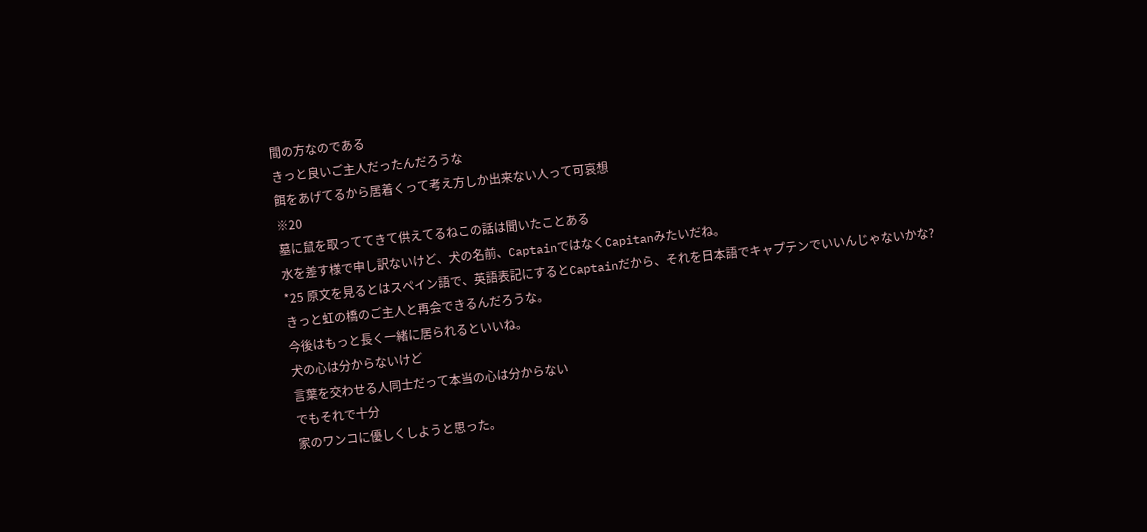間の方なのである
きっと良いご主人だったんだろうな
餌をあげてるから居着くって考え方しか出来ない人って可哀想
※20
墓に鼠を取っててきて供えてるねこの話は聞いたことある
水を差す様で申し訳ないけど、犬の名前、CaptainではなくCapitanみたいだね。
*25 原文を見るとはスペイン語で、英語表記にするとCaptainだから、それを日本語でキャプテンでいいんじゃないかな?
きっと虹の橋のご主人と再会できるんだろうな。
今後はもっと長く一緒に居られるといいね。
犬の心は分からないけど
言葉を交わせる人同士だって本当の心は分からない
でもそれで十分
家のワンコに優しくしようと思った。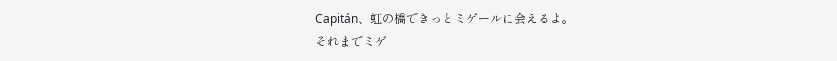Capitán、虹の橋できっとミゲールに会えるよ。
それまでミゲ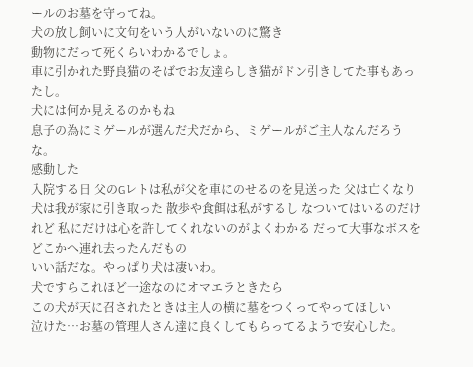ールのお墓を守ってね。
犬の放し飼いに文句をいう人がいないのに驚き
動物にだって死くらいわかるでしょ。
車に引かれた野良猫のそばでお友達らしき猫がドン引きしてた事もあったし。
犬には何か見えるのかもね
息子の為にミゲールが選んだ犬だから、ミゲールがご主人なんだろうな。
感動した
入院する日 父のGレトは私が父を車にのせるのを見送った 父は亡くなり 犬は我が家に引き取った 散歩や食餌は私がするし なついてはいるのだけれど 私にだけは心を許してくれないのがよくわかる だって大事なボスをどこかへ連れ去ったんだもの
いい話だな。やっぱり犬は凄いわ。
犬ですらこれほど一途なのにオマエラときたら
この犬が天に召されたときは主人の横に墓をつくってやってほしい
泣けた…お墓の管理人さん達に良くしてもらってるようで安心した。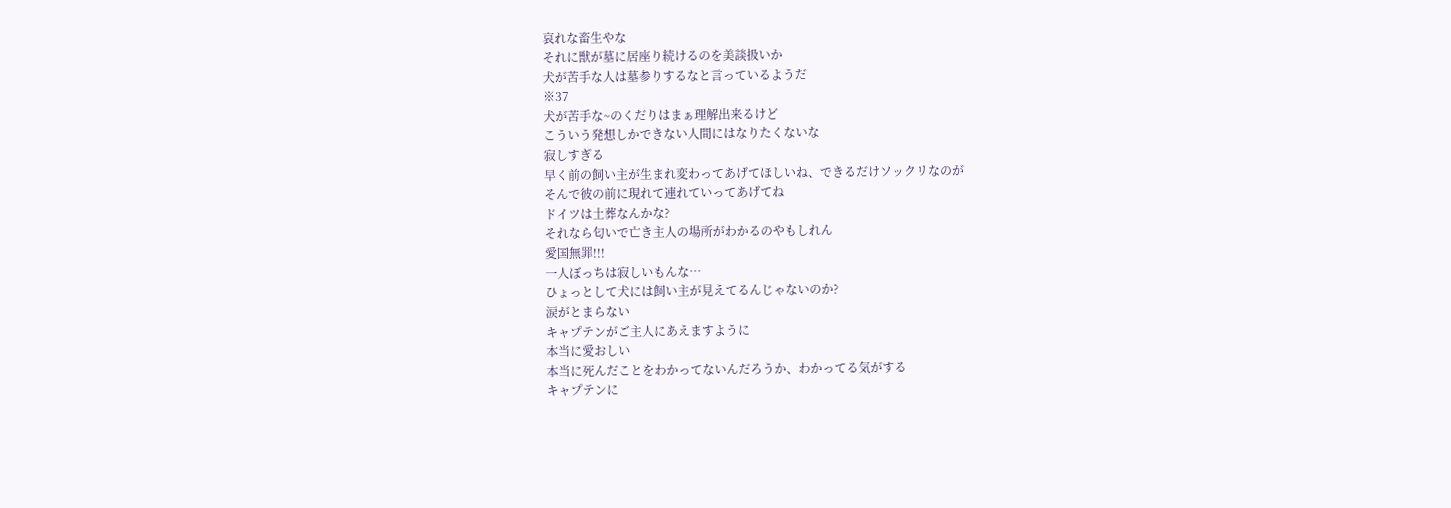哀れな畜生やな
それに獣が墓に居座り続けるのを美談扱いか
犬が苦手な人は墓参りするなと言っているようだ
※37
犬が苦手な~のくだりはまぁ理解出来るけど
こういう発想しかできない人間にはなりたくないな
寂しすぎる
早く前の飼い主が生まれ変わってあげてほしいね、できるだけソックリなのが
そんで彼の前に現れて連れていってあげてね
ドイツは土葬なんかな?
それなら匂いで亡き主人の場所がわかるのやもしれん
愛国無罪!!!
一人ぼっちは寂しいもんな…
ひょっとして犬には飼い主が見えてるんじゃないのか?
涙がとまらない
キャプテンがご主人にあえますように
本当に愛おしい
本当に死んだことをわかってないんだろうか、わかってる気がする
キャプテンに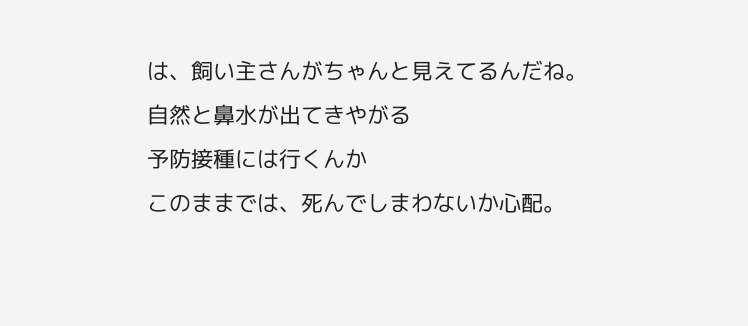は、飼い主さんがちゃんと見えてるんだね。
自然と鼻水が出てきやがる
予防接種には行くんか
このままでは、死んでしまわないか心配。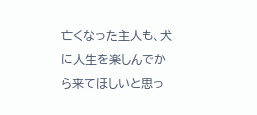亡くなった主人も、犬に人生を楽しんでから来てほしいと思っ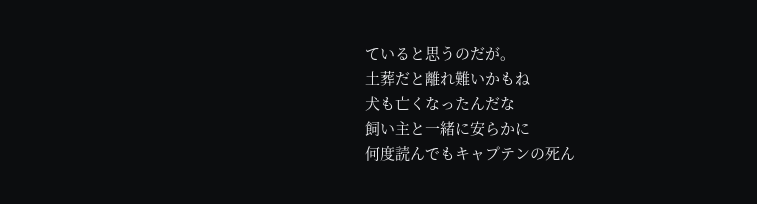ていると思うのだが。
土葬だと離れ難いかもね
犬も亡くなったんだな
飼い主と一緒に安らかに
何度読んでもキャプテンの死ん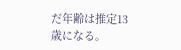だ年齢は推定13歳になる。